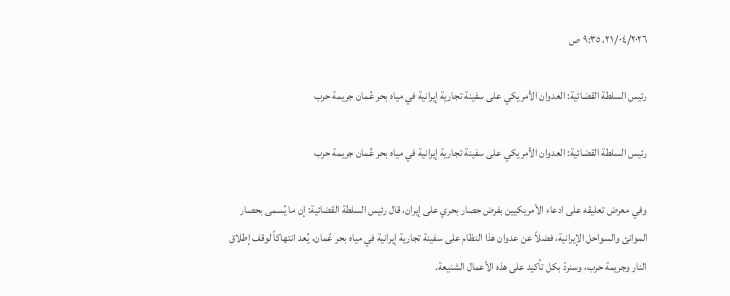٢١/٠٤/٢٠٢٦، ٩:٣٥ ص

رئيس السلطة القضائية: العدوان الأمريكي على سفينة تجارية إيرانية في مياه بحر عُمان جريمة حرب

رئيس السلطة القضائية: العدوان الأمريكي على سفينة تجارية إيرانية في مياه بحر عُمان جريمة حرب

وفي معرض تعليقه على ادعاء الأمريكيين بفرض حصار بحري على إيران، قال رئيس السلطة القضائية: إن ما يُسمى بحصار الموانئ والسواحل الإيرانية، فضلاً عن عدوان هذا النظام على سفينة تجارية إيرانية في مياه بحر عُمان، يُعد انتهاكاً لوقف إطلاق النار وجريمة حرب، وسنردّ بكل تأكيد على هذه الأعمال الشنيعة.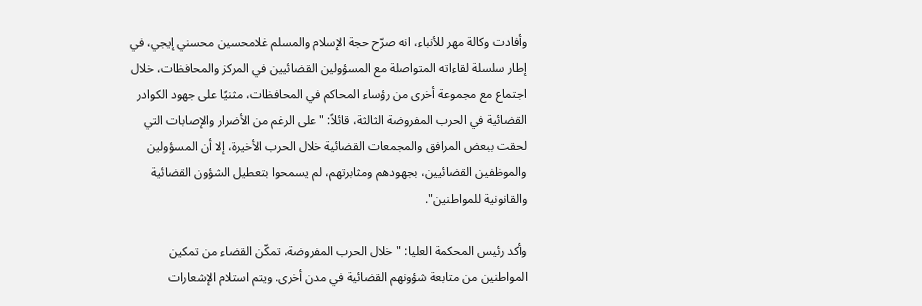وأفادت وكالة مهر للأنباء، انه صرّح حجة الإسلام والمسلم غلامحسين محسني إيجي، في إطار سلسلة لقاءاته المتواصلة مع المسؤولين القضائيين في المركز والمحافظات، خلال اجتماع مع مجموعة أخرى من رؤساء المحاكم في المحافظات، مثنيًا على جهود الكوادر القضائية في الحرب المفروضة الثالثة، قائلاً: "على الرغم من الأضرار والإصابات التي لحقت ببعض المرافق والمجمعات القضائية خلال الحرب الأخيرة، إلا أن المسؤولين والموظفين القضائيين، بجهودهم ومثابرتهم، لم يسمحوا بتعطيل الشؤون القضائية والقانونية للمواطنين".

وأكد رئيس المحكمة العليا: "خلال الحرب المفروضة، تمكّن القضاء من تمكين المواطنين من متابعة شؤونهم القضائية في مدن أخرى. ويتم استلام الإشعارات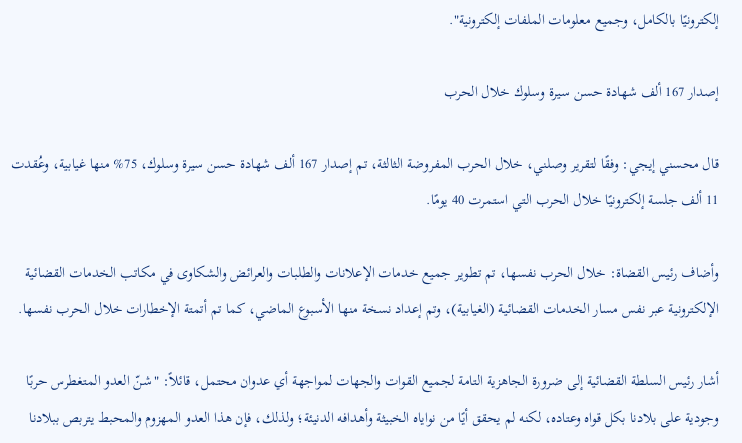إلكترونيًا بالكامل، وجميع معلومات الملفات إلكترونية".

إصدار 167 ألف شهادة حسن سيرة وسلوك خلال الحرب

قال محسني إيجي: وفقًا لتقرير وصلني، خلال الحرب المفروضة الثالثة، تم إصدار 167 ألف شهادة حسن سيرة وسلوك، 75% منها غيابية، وعُقدت 11 ألف جلسة إلكترونيًا خلال الحرب التي استمرت 40 يومًا.

وأضاف رئيس القضاة: خلال الحرب نفسها، تم تطوير جميع خدمات الإعلانات والطلبات والعرائض والشكاوى في مكاتب الخدمات القضائية الإلكترونية عبر نفس مسار الخدمات القضائية (الغيابية)، وتم إعداد نسخة منها الأسبوع الماضي، كما تم أتمتة الإخطارات خلال الحرب نفسها.

أشار رئيس السلطة القضائية إلى ضرورة الجاهزية التامة لجميع القوات والجهات لمواجهة أي عدوان محتمل، قائلاً: "شنّ العدو المتغطرس حربًا وجودية على بلادنا بكل قواه وعتاده، لكنه لم يحقق أيًا من نواياه الخبيثة وأهدافه الدنيئة؛ ولذلك، فإن هذا العدو المهزوم والمحبط يتربص ببلادنا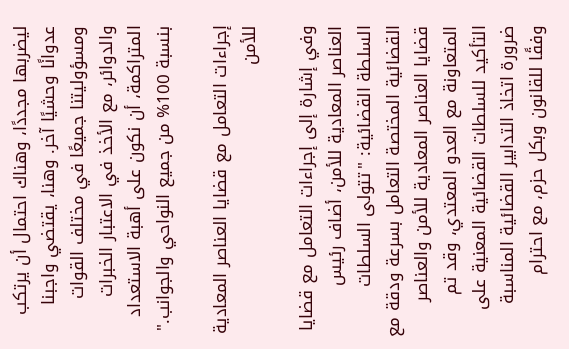ليضربها مجددًا، وهناك احتمال أن يرتكب عدوانًا وحشيًا آخر. وهنا، يقتضي واجبنا ومسؤوليتنا جميعًا في مختلف القوات والدوائر، مع الأخذ في الاعتبار الخبرات المتراكمة، أن نكون على أهبة الاستعداد بنسبة 100% من جميع النواحي والجوانب."

إجراءات التعامل مع قضايا العناصر المعادية للأمن

وفي إشارة إلى إجراءات التعامل مع قضايا العناصر المعادية للأمن، أضاف رئيس السلطة القضائية: "تتولى السلطات القضائية المختصة التعامل بسرعة ودقة مع قضايا العناصر المعادية للأمن والعناصر المتعاونة مع العدو المعتدي، وقد تم التأكيد للسلطات القضائية المعنية على ضرورة اتخاذ التدابير القضائية المناسبة وفقًا للقانون وبكل حزم، مع احترام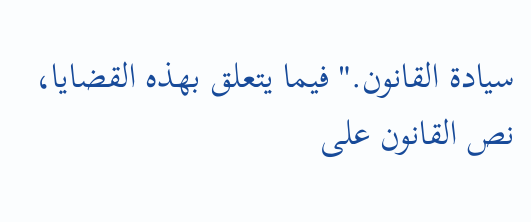سيادة القانون." فيما يتعلق بهذه القضايا، نص القانون على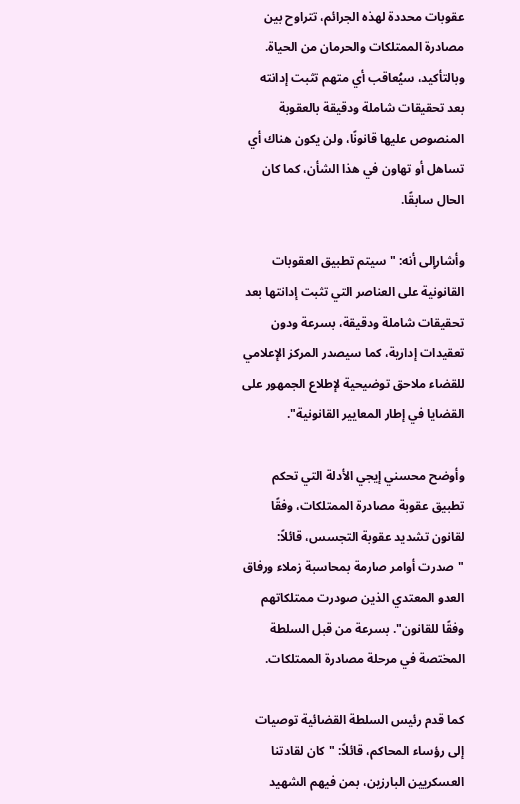عقوبات محددة لهذه الجرائم، تتراوح بين مصادرة الممتلكات والحرمان من الحياة. وبالتأكيد، سيُعاقب أي متهم تثبت إدانته بعد تحقيقات شاملة ودقيقة بالعقوبة المنصوص عليها قانونًا، ولن يكون هناك أي تساهل أو تهاون في هذا الشأن، كما كان الحال سابقًا.

وأشارإلى أنه: "سيتم تطبيق العقوبات القانونية على العناصر التي تثبت إدانتها بعد تحقيقات شاملة ودقيقة، بسرعة ودون تعقيدات إدارية، كما سيصدر المركز الإعلامي للقضاء ملاحق توضيحية لإطلاع الجمهور على القضايا في إطار المعايير القانونية".

وأوضح محسني إيجي الأدلة التي تحكم تطبيق عقوبة مصادرة الممتلكات، وفقًا لقانون تشديد عقوبة التجسس، قائلاً: "صدرت أوامر صارمة بمحاسبة زملاء ورفاق العدو المعتدي الذين صودرت ممتلكاتهم وفقًا للقانون". بسرعة من قبل السلطة المختصة في مرحلة مصادرة الممتلكات.

كما قدم رئيس السلطة القضائية توصيات إلى رؤساء المحاكم، قائلاً: "كان لقادتنا العسكريين البارزين، بمن فيهم الشهيد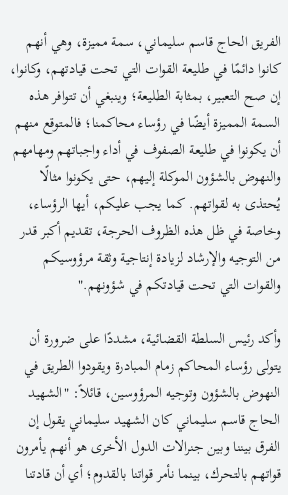الفريق الحاج قاسم سليماني، سمة مميزة، وهي أنهم كانوا دائمًا في طليعة القوات التي تحت قيادتهم، وكانوا، إن صح التعبير، بمثابة الطليعة؛ وينبغي أن تتوافر هذه السمة المميزة أيضًا في رؤساء محاكمنا؛ فالمتوقع منهم أن يكونوا في طليعة الصفوف في أداء واجباتهم ومهامهم والنهوض بالشؤون الموكلة إليهم، حتى يكونوا مثالًا يُحتذى به لقواتهم. كما يجب عليكم، أيها الرؤساء، وخاصة في ظل هذه الظروف الحرجة، تقديم أكبر قدر من التوجيه والإرشاد لزيادة إنتاجية وثقة مرؤوسيكم والقوات التي تحت قيادتكم في شؤونهم."

وأكد رئيس السلطة القضائية، مشددًا على ضرورة أن يتولى رؤساء المحاكم زمام المبادرة ويقودوا الطريق في النهوض بالشؤون وتوجيه المرؤوسين، قائلاً: "الشهيد الحاج قاسم سليماني كان الشهيد سليماني يقول إن الفرق بيننا وبين جنرالات الدول الأخرى هو أنهم يأمرون قواتهم بالتحرك، بينما نأمر قواتنا بالقدوم؛ أي أن قادتنا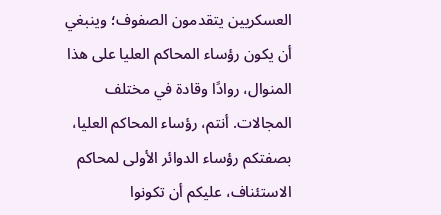العسكريين يتقدمون الصفوف؛ وينبغي أن يكون رؤساء المحاكم العليا على هذا المنوال، روادًا وقادة في مختلف المجالات. أنتم، رؤساء المحاكم العليا، بصفتكم رؤساء الدوائر الأولى لمحاكم الاستئناف، عليكم أن تكونوا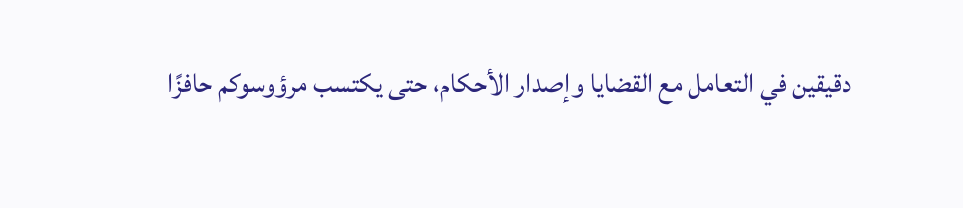دقيقين في التعامل مع القضايا وإصدار الأحكام، حتى يكتسب مرؤوسوكم حافزًا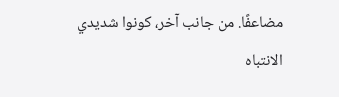مضاعفًا. من جانب آخر، كونوا شديدي الانتباه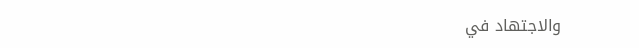والاجتهاد في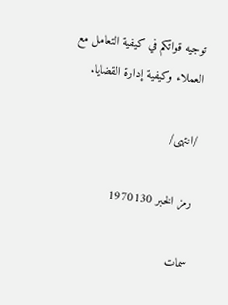توجيه قواتكم في كيفية التعامل مع العملاء وكيفية إدارة القضايا.

/انتهى/

رمز الخبر 1970130

سمات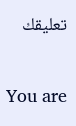تعليقك

You are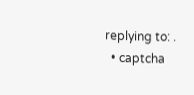replying to: .
  • captcha